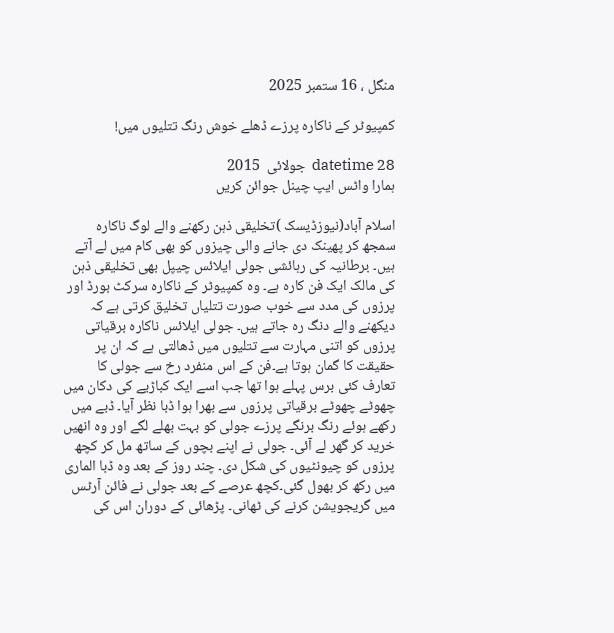منگل ، 16 ستمبر 2025

کمپیوٹر کے ناکارہ پرزے ڈھلے خوش رنگ تتلیوں میں!

datetime 28  جولائی  2015
ہمارا واٹس ایپ چینل جوائن کریں

اسلام آباد(نیوزڈیسک )تخلیقی ذہن رکھنے والے لوگ ناکارہ سمجھ کر پھینک دی جانے والی چیزوں کو بھی کام میں لے آتے ہیں۔ برطانیہ کی رہائشی جولی ایلائس چیپل بھی تخلیقی ذہن کی مالک ایک فن کارہ ہے۔ وہ کمپیوٹر کے ناکارہ سرکٹ بورڈ اور پرزوں کی مدد سے خوب صورت تتلیاں تخلیق کرتی ہے کہ دیکھنے والے دنگ رہ جاتے ہیں۔ جولی ایلائس ناکارہ برقیاتی پرزوں کو اتنی مہارت سے تتلیوں میں ڈھالتی ہے کہ ان پر حقیقت کا گمان ہوتا ہے۔فن کے اس منفرد رخ سے جولی کا تعارف کئی برس پہلے ہوا تھا جب اسے ایک کباڑیے کی دکان میں چھوٹے چھوٹے برقیاتی پرزوں سے بھرا ہوا ڈبا نظر آیا۔ ڈبے میں رکھے ہوئے رنگ برنگے پرزے جولی کو بہت بھلے لگے اور وہ انھیں خرید کر گھر لے آئی۔ جولی نے اپنے بچوں کے ساتھ مل کر کچھ پرزوں کو چیونٹیوں کی شکل دی۔ چند روز کے بعد وہ ڈبا الماری میں رکھ کر بھول گئی۔کچھ عرصے کے بعد جولی نے فائن آرٹس میں گریجویشن کرنے کی ٹھانی۔ پڑھائی کے دوران اس کی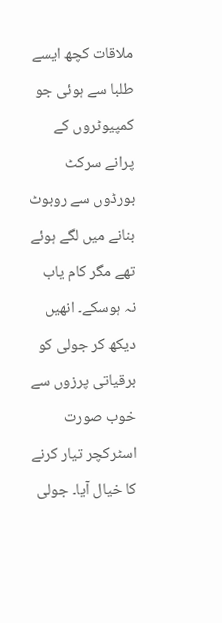ملاقات کچھ ایسے طلبا سے ہوئی جو کمپیوٹروں کے پرانے سرکٹ بورڈوں سے روبوٹ بنانے میں لگے ہوئے تھے مگر کام یاب نہ ہوسکے۔ انھیں دیکھ کر جولی کو برقیاتی پرزوں سے خوب صورت اسٹرکچر تیار کرنے کا خیال آیا۔ جولی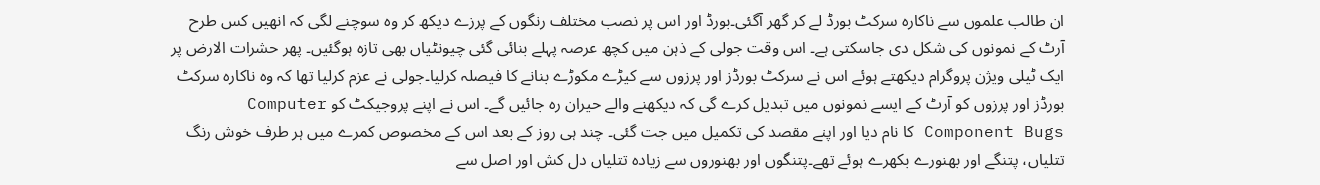ان طالب علموں سے ناکارہ سرکٹ بورڈ لے کر گھر آگئی۔بورڈ اور اس پر نصب مختلف رنگوں کے پرزے دیکھ کر وہ سوچنے لگی کہ انھیں کس طرح آرٹ کے نمونوں کی شکل دی جاسکتی ہے۔ اس وقت جولی کے ذہن میں کچھ عرصہ پہلے بنائی گئی چیونٹیاں بھی تازہ ہوگئیں۔ پھر حشرات الارض پر ایک ٹیلی ویژن پروگرام دیکھتے ہوئے اس نے سرکٹ بورڈز اور پرزوں سے کیڑے مکوڑے بنانے کا فیصلہ کرلیا۔جولی نے عزم کرلیا تھا کہ وہ ناکارہ سرکٹ بورڈز اور پرزوں کو آرٹ کے ایسے نمونوں میں تبدیل کرے گی کہ دیکھنے والے حیران رہ جائیں گے۔ اس نے اپنے پروجیکٹ کو Computer Component Bugs کا نام دیا اور اپنے مقصد کی تکمیل میں جت گئی۔ چند ہی روز کے بعد اس کے مخصوص کمرے میں ہر طرف خوش رنگ تتلیاں، پتنگے اور بھنورے بکھرے ہوئے تھے۔پتنگوں اور بھنوروں سے زیادہ تتلیاں دل کش اور اصل سے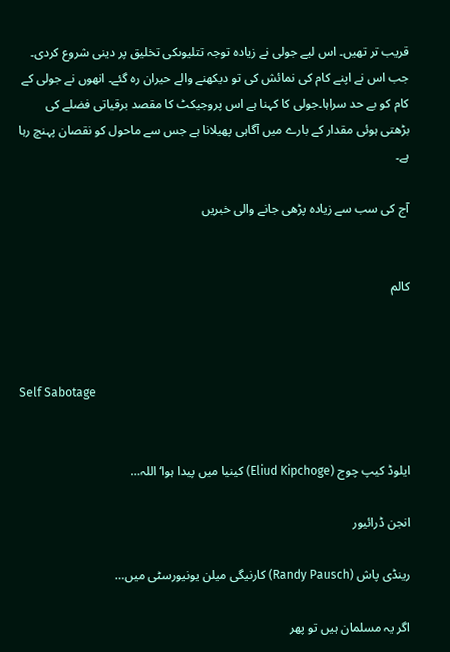قریب تر تھیں۔ اس لیے جولی نے زیادہ توجہ تتلیوںکی تخلیق پر دینی شروع کردی۔ جب اس نے اپنے کام کی نمائش کی تو دیکھنے والے حیران رہ گئے۔ انھوں نے جولی کے کام کو بے حد سراہا۔جولی کا کہنا ہے اس پروجیکٹ کا مقصد برقیاتی فضلے کی بڑھتی ہوئی مقدار کے بارے میں آگاہی پھیلانا ہے جس سے ماحول کو نقصان پہنچ رہا ہے۔

آج کی سب سے زیادہ پڑھی جانے والی خبریں


کالم



Self Sabotage


ایلوڈ کیپ چوج (Eliud Kipchoge) کینیا میں پیدا ہوا‘ اللہ…

انجن ڈرائیور

رینڈی پاش (Randy Pausch) کارنیگی میلن یونیورسٹی میں…

اگر یہ مسلمان ہیں تو پھر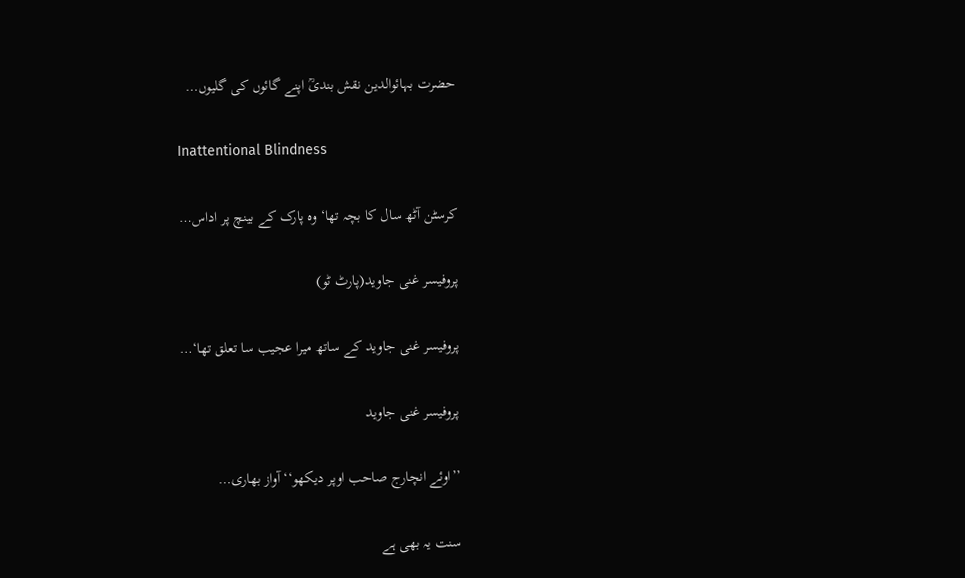حضرت بہائوالدین نقش بندیؒ اپنے گائوں کی گلیوں…

Inattentional Blindness

کرسٹن آٹھ سال کا بچہ تھا‘ وہ پارک کے بینچ پر اداس…

پروفیسر غنی جاوید(پارٹ ٹو)

پروفیسر غنی جاوید کے ساتھ میرا عجیب سا تعلق تھا‘…

پروفیسر غنی جاوید

’’اوئے انچارج صاحب اوپر دیکھو‘‘ آواز بھاری…

سنت یہ بھی ہے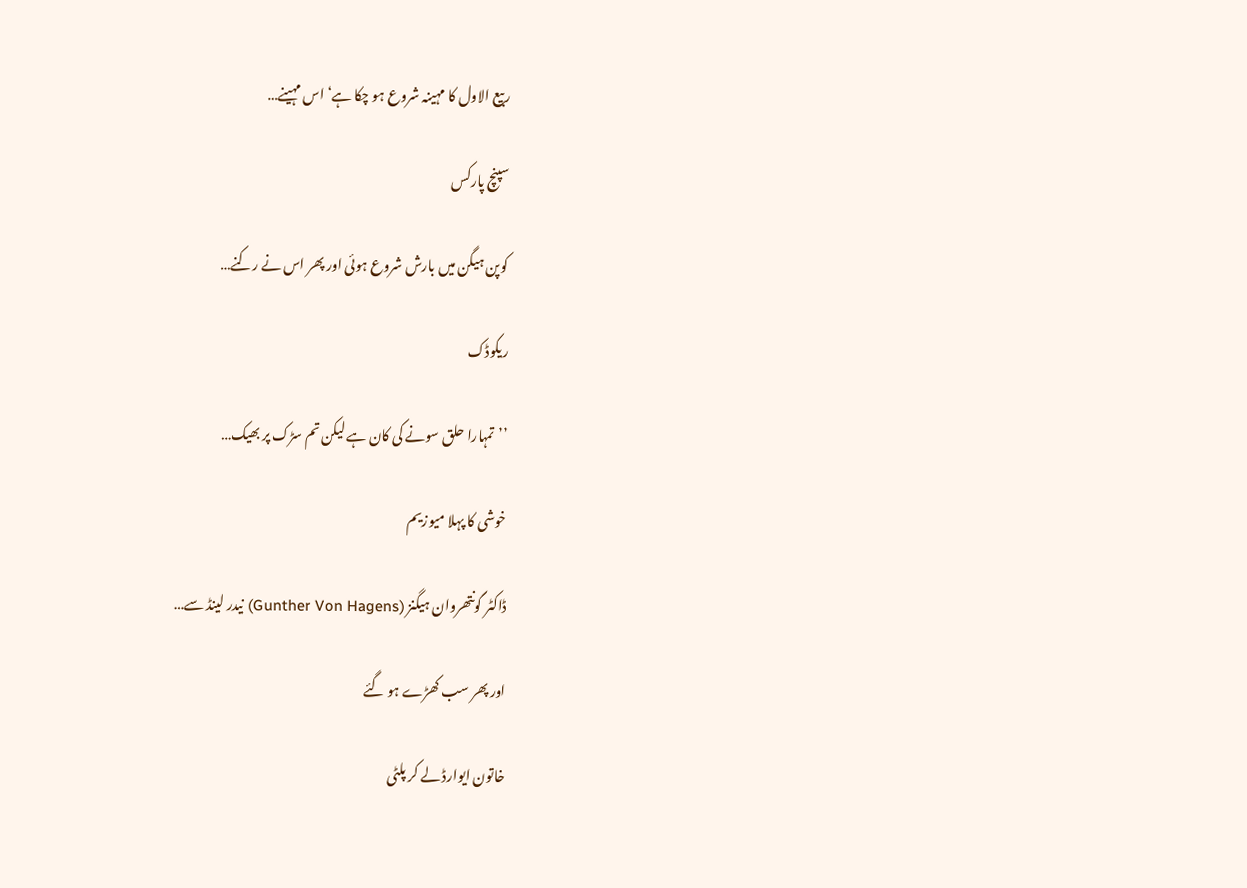ربیع الاول کا مہینہ شروع ہو چکا ہے‘ اس مہینے…

سپنچ پارکس

کوپن ہیگن میں بارش شروع ہوئی اور پھر اس نے رکنے…

ریکوڈک

’’تمہارا حلق سونے کی کان ہے لیکن تم سڑک پر بھیک…

خوشی کا پہلا میوزیم

ڈاکٹر گونتھروان ہیگنز (Gunther Von Hagens) نیدر لینڈ سے…

اور پھر سب کھڑے ہو گئے

خاتون ایوارڈ لے کر پلٹی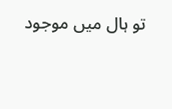تو ہال میں موجود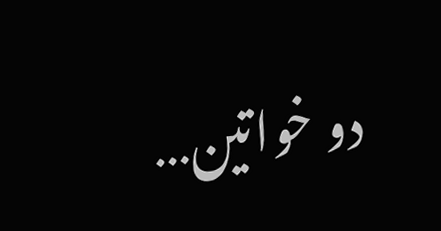دو خواتین…